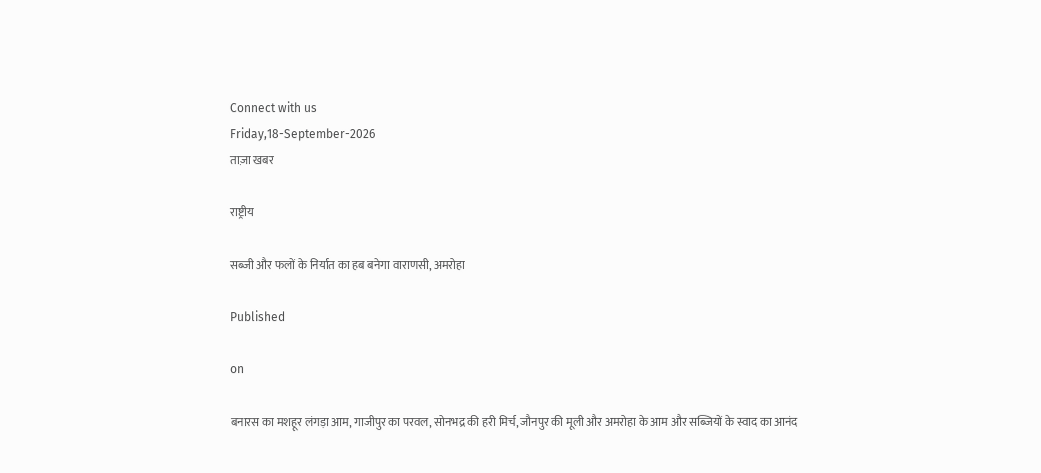Connect with us
Friday,18-September-2026
ताज़ा खबर

राष्ट्रीय

सब्जी और फलों के निर्यात का हब बनेगा वाराणसी, अमरोहा

Published

on

बनारस का मशहूर लंगड़ा आम, गाजीपुर का परवल, सोनभद्र की हरी मिर्च, जौनपुर की मूली और अमरोहा के आम और सब्जियों के स्वाद का आनंद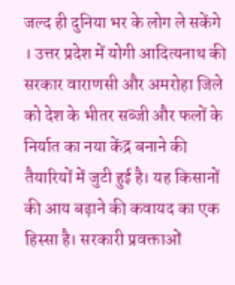जल्द ही दुनिया भर के लोग ले सकेंगे । उत्तर प्रदेश में योगी आदित्यनाथ की सरकार वाराणसी और अमरोहा जिले को देश के भीतर सब्जी और फलों के निर्यात का नया केंद्र बनाने की तैयारियों में जुटी हुई है। यह किसानों की आय बढ़ाने की कवायद का एक हिस्सा है। सरकारी प्रवक्ताओं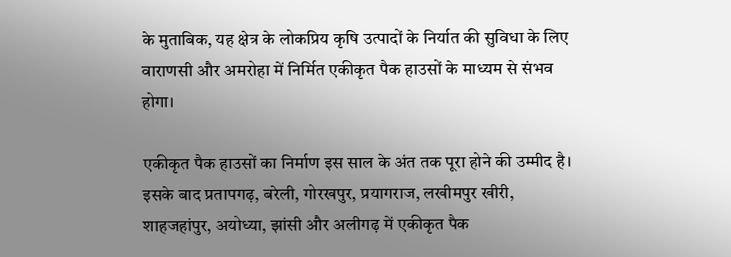के मुताबिक, यह क्षेत्र के लोकप्रिय कृषि उत्पादों के निर्यात की सुविधा के लिए वाराणसी और अमरोहा में निर्मित एकीकृत पैक हाउसों के माध्यम से संभव होगा।

एकीकृत पैक हाउसों का निर्माण इस साल के अंत तक पूरा होने की उम्मीद है। इसके बाद प्रतापगढ़, बरेली, गोरखपुर, प्रयागराज, लखीमपुर खीरी, शाहजहांपुर, अयोध्या, झांसी और अलीगढ़ में एकीकृत पैक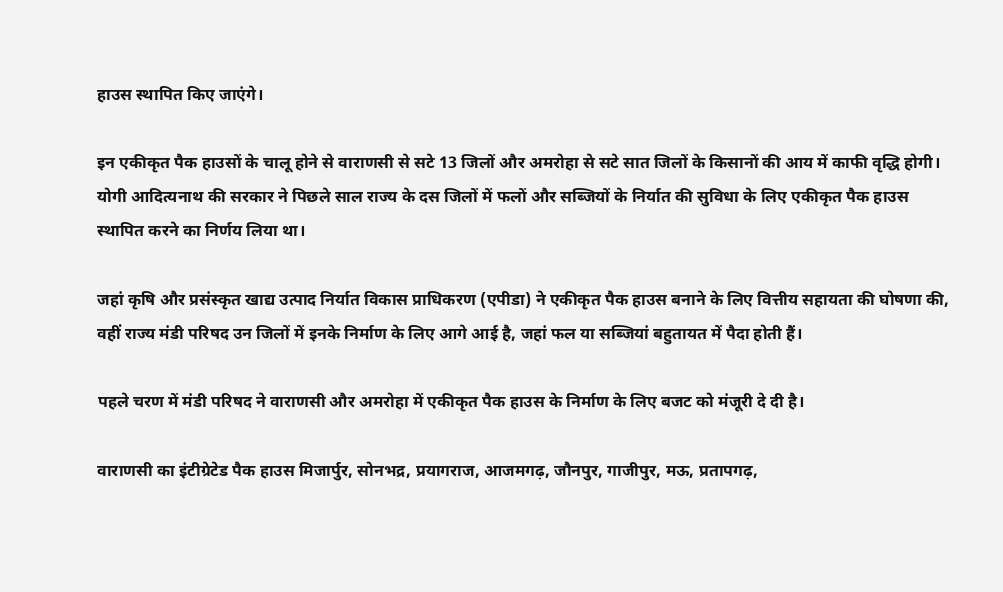हाउस स्थापित किए जाएंगे।

इन एकीकृत पैक हाउसों के चालू होने से वाराणसी से सटे 13 जिलों और अमरोहा से सटे सात जिलों के किसानों की आय में काफी वृद्धि होगी। योगी आदित्यनाथ की सरकार ने पिछले साल राज्य के दस जिलों में फलों और सब्जियों के निर्यात की सुविधा के लिए एकीकृत पैक हाउस स्थापित करने का निर्णय लिया था।

जहां कृषि और प्रसंस्कृत खाद्य उत्पाद निर्यात विकास प्राधिकरण (एपीडा) ने एकीकृत पैक हाउस बनाने के लिए वित्तीय सहायता की घोषणा की, वहीं राज्य मंडी परिषद उन जिलों में इनके निर्माण के लिए आगे आई है, जहां फल या सब्जियां बहुतायत में पैदा होती हैं।

पहले चरण में मंडी परिषद ने वाराणसी और अमरोहा में एकीकृत पैक हाउस के निर्माण के लिए बजट को मंजूरी दे दी है।

वाराणसी का इंटीग्रेटेड पैक हाउस मिजार्पुर, सोनभद्र, प्रयागराज, आजमगढ़, जौनपुर, गाजीपुर, मऊ, प्रतापगढ़,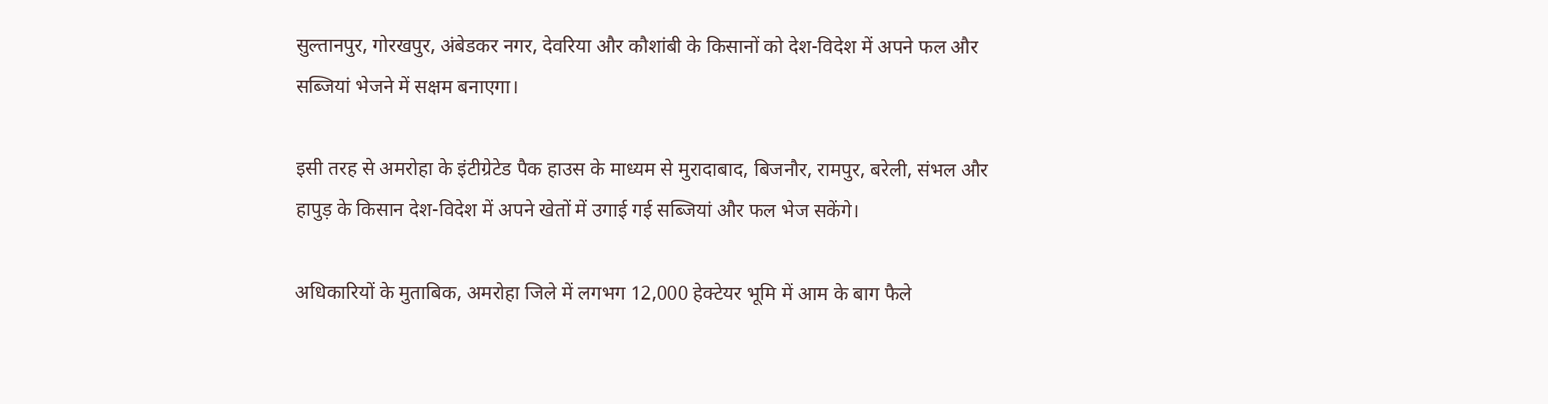सुल्तानपुर, गोरखपुर, अंबेडकर नगर, देवरिया और कौशांबी के किसानों को देश-विदेश में अपने फल और सब्जियां भेजने में सक्षम बनाएगा।

इसी तरह से अमरोहा के इंटीग्रेटेड पैक हाउस के माध्यम से मुरादाबाद, बिजनौर, रामपुर, बरेली, संभल और हापुड़ के किसान देश-विदेश में अपने खेतों में उगाई गई सब्जियां और फल भेज सकेंगे।

अधिकारियों के मुताबिक, अमरोहा जिले में लगभग 12,000 हेक्टेयर भूमि में आम के बाग फैले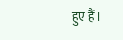हुए हैं।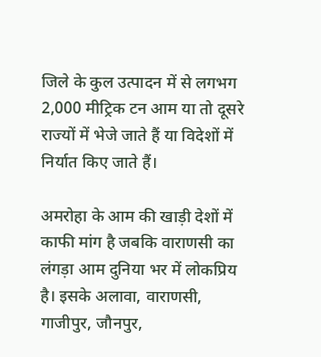जिले के कुल उत्पादन में से लगभग 2,000 मीट्रिक टन आम या तो दूसरे राज्यों में भेजे जाते हैं या विदेशों में निर्यात किए जाते हैं।

अमरोहा के आम की खाड़ी देशों में काफी मांग है जबकि वाराणसी का लंगड़ा आम दुनिया भर में लोकप्रिय है। इसके अलावा, वाराणसी, गाजीपुर, जौनपुर,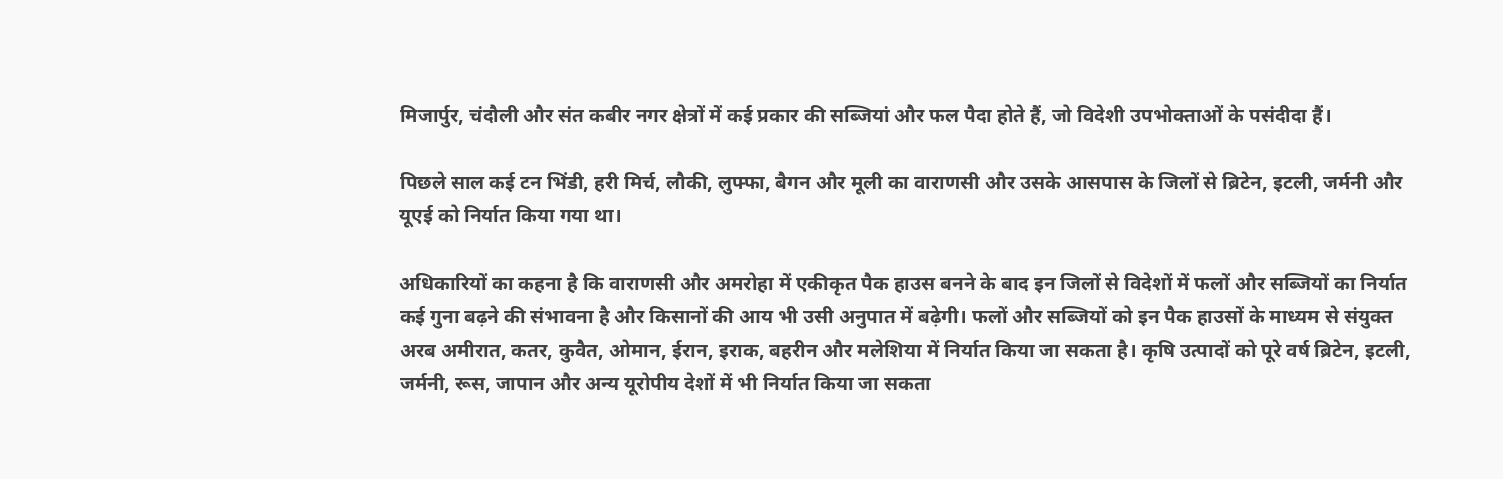मिजार्पुर, चंदौली और संत कबीर नगर क्षेत्रों में कई प्रकार की सब्जियां और फल पैदा होते हैं, जो विदेशी उपभोक्ताओं के पसंदीदा हैं।

पिछले साल कई टन भिंडी, हरी मिर्च, लौकी, लुफ्फा, बैगन और मूली का वाराणसी और उसके आसपास के जिलों से ब्रिटेन, इटली, जर्मनी और यूएई को निर्यात किया गया था।

अधिकारियों का कहना है कि वाराणसी और अमरोहा में एकीकृत पैक हाउस बनने के बाद इन जिलों से विदेशों में फलों और सब्जियों का निर्यात कई गुना बढ़ने की संभावना है और किसानों की आय भी उसी अनुपात में बढ़ेगी। फलों और सब्जियों को इन पैक हाउसों के माध्यम से संयुक्त अरब अमीरात, कतर, कुवैत, ओमान, ईरान, इराक, बहरीन और मलेशिया में निर्यात किया जा सकता है। कृषि उत्पादों को पूरे वर्ष ब्रिटेन, इटली, जर्मनी, रूस, जापान और अन्य यूरोपीय देशों में भी निर्यात किया जा सकता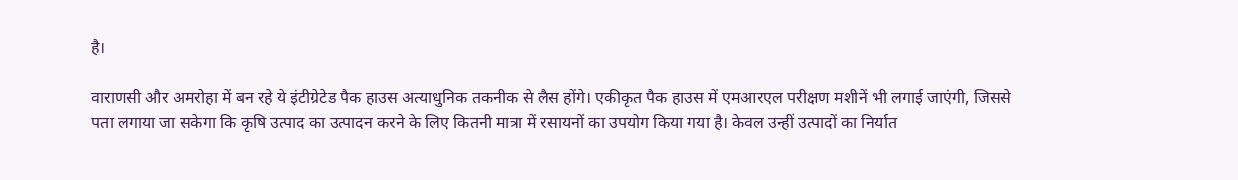है।

वाराणसी और अमरोहा में बन रहे ये इंटीग्रेटेड पैक हाउस अत्याधुनिक तकनीक से लैस होंगे। एकीकृत पैक हाउस में एमआरएल परीक्षण मशीनें भी लगाई जाएंगी, जिससे पता लगाया जा सकेगा कि कृषि उत्पाद का उत्पादन करने के लिए कितनी मात्रा में रसायनों का उपयोग किया गया है। केवल उन्हीं उत्पादों का निर्यात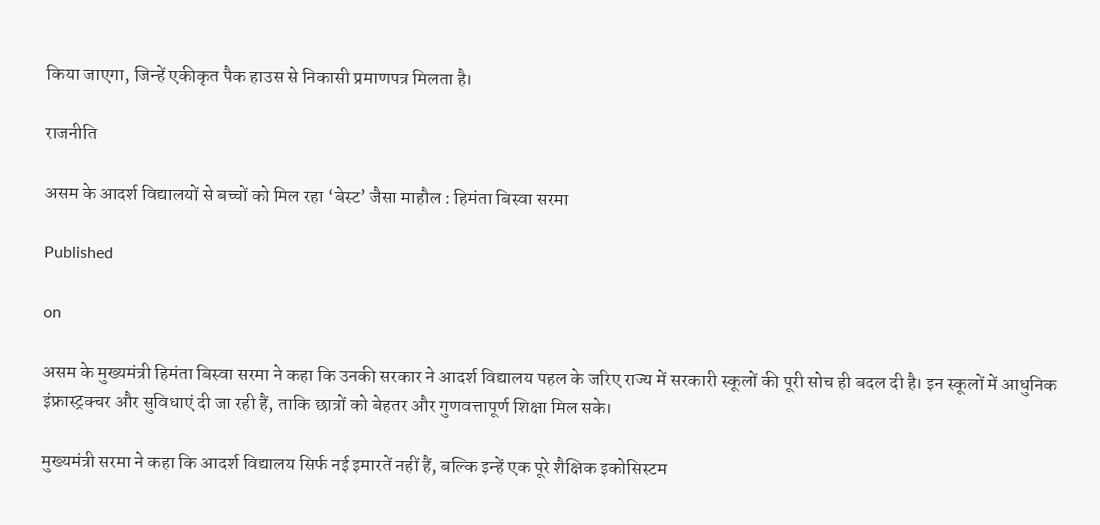किया जाएगा, जिन्हें एकीकृत पैक हाउस से निकासी प्रमाणपत्र मिलता है।

राजनीति

असम के आदर्श विद्यालयों से बच्चों को मिल रहा ‘बेस्ट’ जैसा माहौल : हिमंता बिस्वा सरमा

Published

on

असम के मुख्यमंत्री हिमंता बिस्वा सरमा ने कहा कि उनकी सरकार ने आदर्श विद्यालय पहल के जरिए राज्य में सरकारी स्कूलों की पूरी सोच ही बदल दी है। इन स्कूलों में आधुनिक इंफ्रास्ट्रक्चर और सुविधाएं दी जा रही हैं, ताकि छात्रों को बेहतर और गुणवत्तापूर्ण शिक्षा मिल सके।

मुख्यमंत्री सरमा ने कहा कि आदर्श विद्यालय सिर्फ नई इमारतें नहीं हैं, बल्कि इन्हें एक पूरे शैक्षिक इकोसिस्टम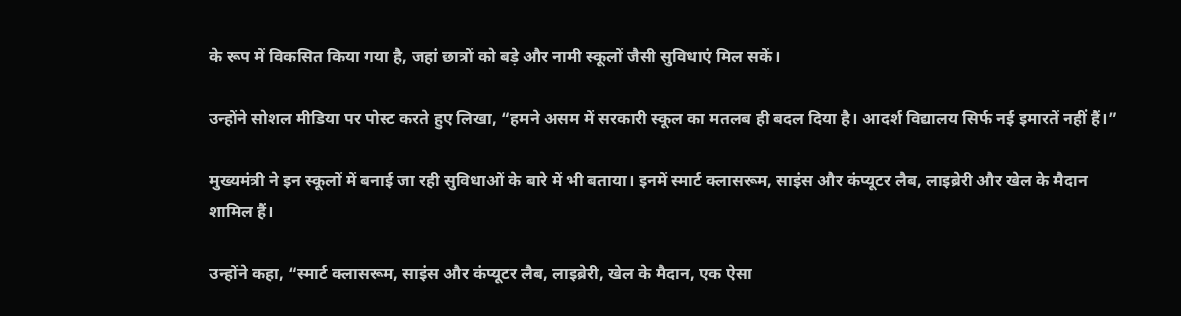के रूप में विकसित किया गया है, जहां छात्रों को बड़े और नामी स्कूलों जैसी सुविधाएं मिल सकें।

उन्होंने सोशल मीडिया पर पोस्ट करते हुए लिखा, “हमने असम में सरकारी स्कूल का मतलब ही बदल दिया है। आदर्श विद्यालय सिर्फ नई इमारतें नहीं हैं।”

मुख्यमंत्री ने इन स्कूलों में बनाई जा रही सुविधाओं के बारे में भी बताया। इनमें स्मार्ट क्लासरूम, साइंस और कंप्यूटर लैब, लाइब्रेरी और खेल के मैदान शामिल हैं।

उन्होंने कहा, “स्मार्ट क्लासरूम, साइंस और कंप्यूटर लैब, लाइब्रेरी, खेल के मैदान, एक ऐसा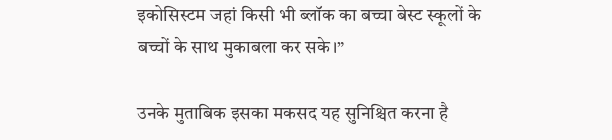इकोसिस्टम जहां किसी भी ब्लॉक का बच्चा बेस्ट स्कूलों के बच्चों के साथ मुकाबला कर सके।”

उनके मुताबिक इसका मकसद यह सुनिश्चित करना है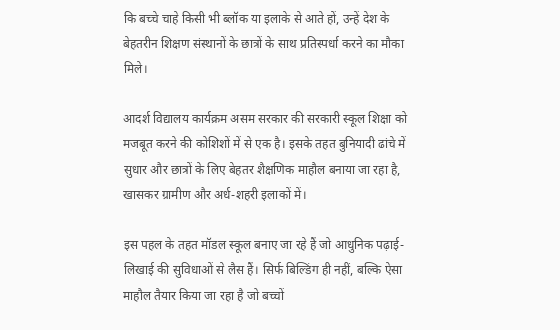कि बच्चे चाहे किसी भी ब्लॉक या इलाके से आते हों, उन्हें देश के बेहतरीन शिक्षण संस्थानों के छात्रों के साथ प्रतिस्पर्धा करने का मौका मिले।

आदर्श विद्यालय कार्यक्रम असम सरकार की सरकारी स्कूल शिक्षा को मजबूत करने की कोशिशों में से एक है। इसके तहत बुनियादी ढांचे में सुधार और छात्रों के लिए बेहतर शैक्षणिक माहौल बनाया जा रहा है, खासकर ग्रामीण और अर्ध-शहरी इलाकों में।

इस पहल के तहत मॉडल स्कूल बनाए जा रहे हैं जो आधुनिक पढ़ाई-लिखाई की सुविधाओं से लैस हैं। सिर्फ बिल्डिंग ही नहीं, बल्कि ऐसा माहौल तैयार किया जा रहा है जो बच्चों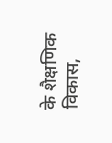के शैक्षणिक विकास,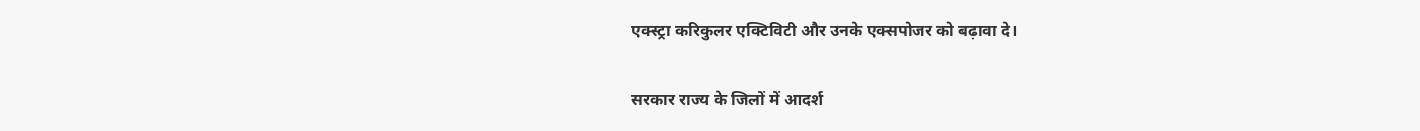एक्स्ट्रा करिकुलर एक्टिविटी और उनके एक्सपोजर को बढ़ावा दे।

सरकार राज्य के जिलों में आदर्श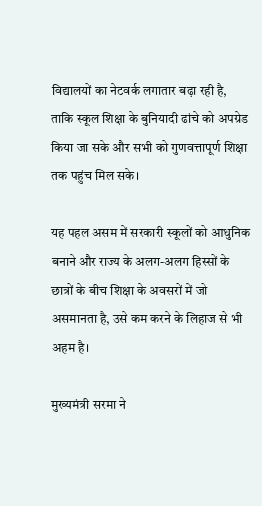विद्यालयों का नेटवर्क लगातार बढ़ा रही है, ताकि स्कूल शिक्षा के बुनियादी ढांचे को अपग्रेड किया जा सके और सभी को गुणवत्तापूर्ण शिक्षा तक पहुंच मिल सके।

यह पहल असम में सरकारी स्कूलों को आधुनिक बनाने और राज्य के अलग-अलग हिस्सों के छात्रों के बीच शिक्षा के अवसरों में जो असमानता है, उसे कम करने के लिहाज से भी अहम है।

मुख्यमंत्री सरमा ने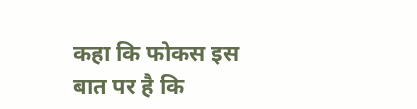कहा कि फोकस इस बात पर है कि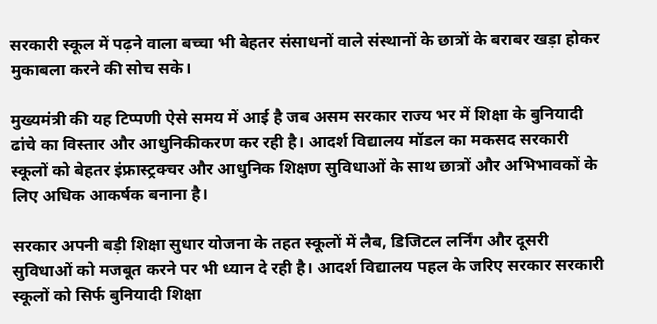सरकारी स्कूल में पढ़ने वाला बच्चा भी बेहतर संसाधनों वाले संस्थानों के छात्रों के बराबर खड़ा होकर मुकाबला करने की सोच सके।

मुख्यमंत्री की यह टिप्पणी ऐसे समय में आई है जब असम सरकार राज्य भर में शिक्षा के बुनियादी ढांचे का विस्तार और आधुनिकीकरण कर रही है। आदर्श विद्यालय मॉडल का मकसद सरकारी स्कूलों को बेहतर इंफ्रास्ट्रक्चर और आधुनिक शिक्षण सुविधाओं के साथ छात्रों और अभिभावकों के लिए अधिक आकर्षक बनाना है।

सरकार अपनी बड़ी शिक्षा सुधार योजना के तहत स्कूलों में लैब, डिजिटल लर्निंग और दूसरी सुविधाओं को मजबूत करने पर भी ध्यान दे रही है। आदर्श विद्यालय पहल के जरिए सरकार सरकारी स्कूलों को सिर्फ बुनियादी शिक्षा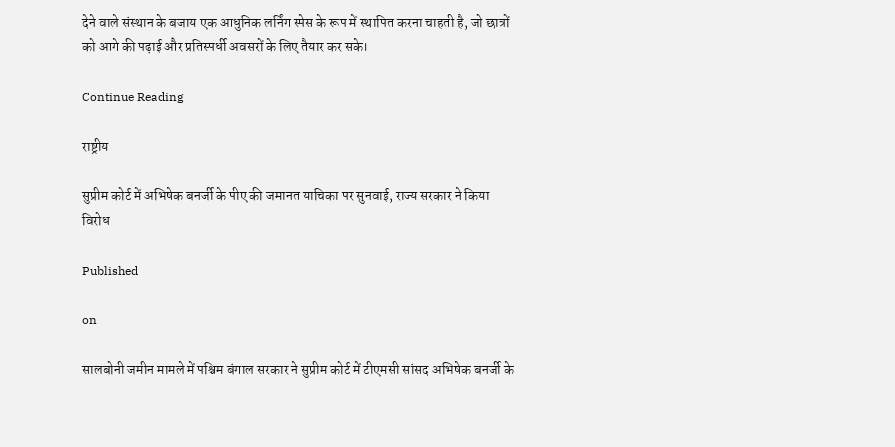देने वाले संस्थान के बजाय एक आधुनिक लर्निंग स्पेस के रूप में स्थापित करना चाहती है, जो छात्रों को आगे की पढ़ाई और प्रतिस्पर्धी अवसरों के लिए तैयार कर सके।

Continue Reading

राष्ट्रीय

सुप्रीम कोर्ट में अभिषेक बनर्जी के पीए की जमानत याचिका पर सुनवाई, राज्य सरकार ने किया विरोध

Published

on

सालबोनी जमीन मामले में पश्चिम बंगाल सरकार ने सुप्रीम कोर्ट में टीएमसी सांसद अभिषेक बनर्जी के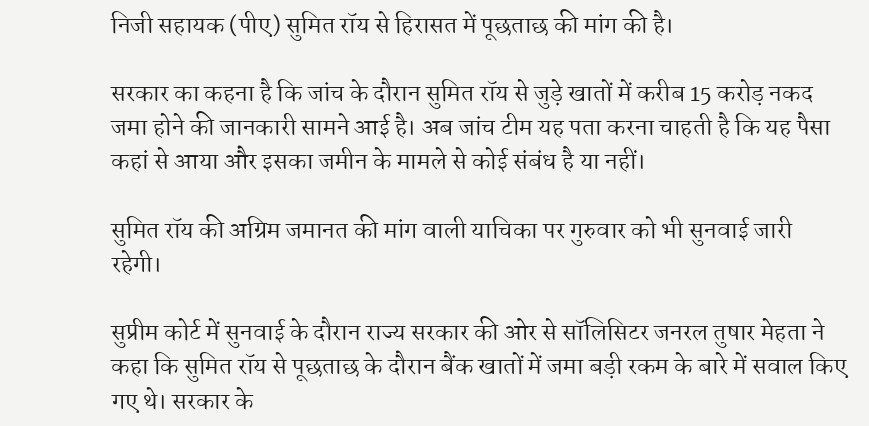निजी सहायक (पीए) सुमित रॉय से हिरासत में पूछताछ की मांग की है।

सरकार का कहना है कि जांच के दौरान सुमित रॉय से जुड़े खातों में करीब 15 करोड़ नकद जमा होने की जानकारी सामने आई है। अब जांच टीम यह पता करना चाहती है कि यह पैसा कहां से आया और इसका जमीन के मामले से कोई संबंध है या नहीं।

सुमित रॉय की अग्रिम जमानत की मांग वाली याचिका पर गुरुवार को भी सुनवाई जारी रहेगी।

सुप्रीम कोर्ट में सुनवाई के दौरान राज्य सरकार की ओर से सॉलिसिटर जनरल तुषार मेहता ने कहा कि सुमित रॉय से पूछताछ के दौरान बैंक खातों में जमा बड़ी रकम के बारे में सवाल किए गए थे। सरकार के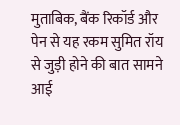मुताबिक, बैंक रिकॉर्ड और पेन से यह रकम सुमित रॉय से जुड़ी होने की बात सामने आई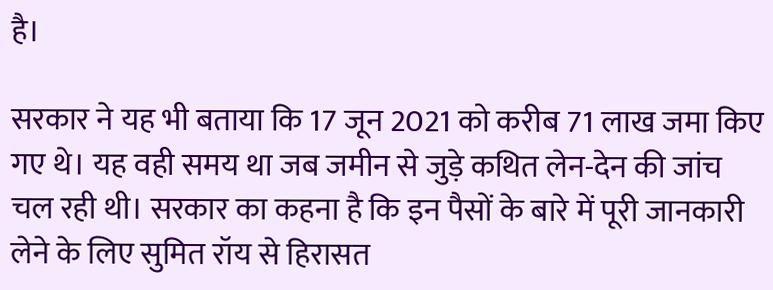है।

सरकार ने यह भी बताया कि 17 जून 2021 को करीब 71 लाख जमा किए गए थे। यह वही समय था जब जमीन से जुड़े कथित लेन-देन की जांच चल रही थी। सरकार का कहना है कि इन पैसों के बारे में पूरी जानकारी लेने के लिए सुमित रॉय से हिरासत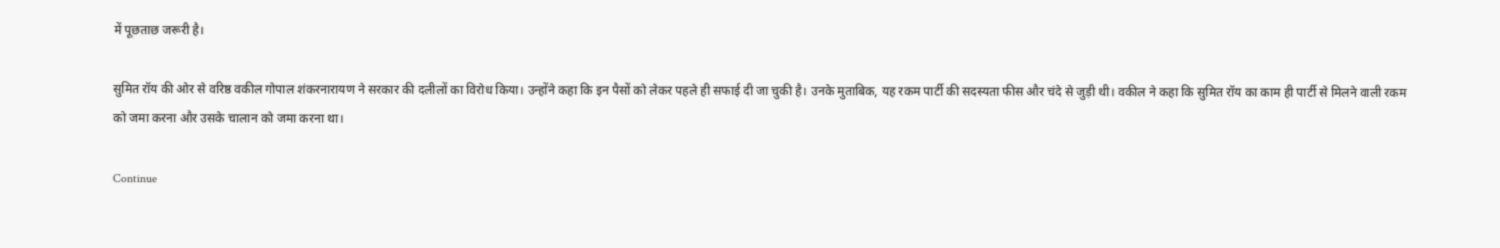में पूछताछ जरूरी है।

सुमित रॉय की ओर से वरिष्ठ वकील गोपाल शंकरनारायण ने सरकार की दलीलों का विरोध किया। उन्होंने कहा कि इन पैसों को लेकर पहले ही सफाई दी जा चुकी है। उनके मुताबिक, यह रकम पार्टी की सदस्यता फीस और चंदे से जुड़ी थी। वकील ने कहा कि सुमित रॉय का काम ही पार्टी से मिलने वाली रकम को जमा करना और उसके चालान को जमा करना था।

Continue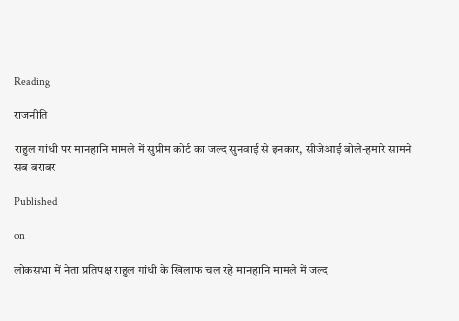Reading

राजनीति

राहुल गांधी पर मानहानि मामले में सुप्रीम कोर्ट का जल्द सुनवाई से इनकार, सीजेआई बोले-हमारे सामने सब बराबर

Published

on

लोकसभा में नेता प्रतिपक्ष राहुल गांधी के खिलाफ चल रहे मानहानि मामले में जल्द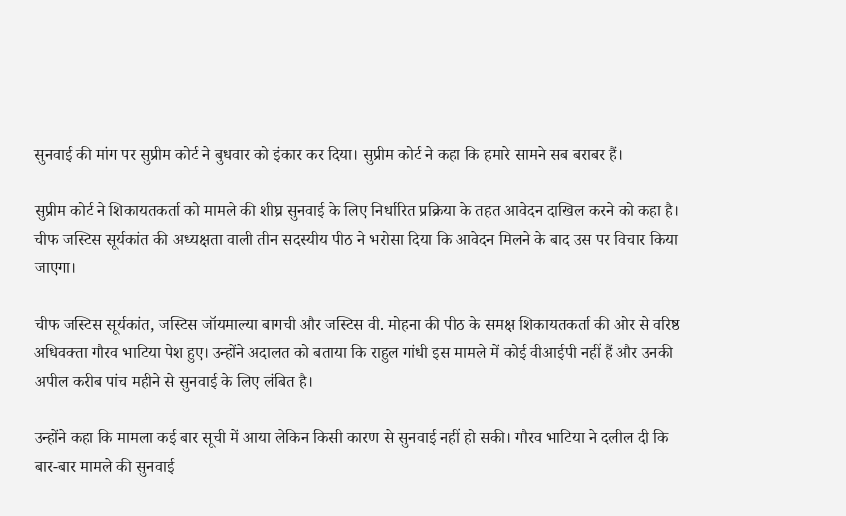सुनवाई की मांग पर सुप्रीम कोर्ट ने बुधवार को इंकार कर दिया। सुप्रीम कोर्ट ने कहा कि हमारे सामने सब बराबर हैं।

सुप्रीम कोर्ट ने शिकायतकर्ता को मामले की शीघ्र सुनवाई के लिए निर्धारित प्रक्रिया के तहत आवेदन दाखिल करने को कहा है। चीफ जस्टिस सूर्यकांत की अध्यक्षता वाली तीन सदस्यीय पीठ ने भरोसा दिया कि आवेदन मिलने के बाद उस पर विचार किया जाएगा।

चीफ जस्टिस सूर्यकांत, जस्टिस जॉयमाल्या बागची और जस्टिस वी. मोहना की पीठ के समक्ष शिकायतकर्ता की ओर से वरिष्ठ अधिवक्ता गौरव भाटिया पेश हुए। उन्होंने अदालत को बताया कि राहुल गांधी इस मामले में कोई वीआईपी नहीं हैं और उनकी अपील करीब पांच महीने से सुनवाई के लिए लंबित है।

उन्होंने कहा कि मामला कई बार सूची में आया लेकिन किसी कारण से सुनवाई नहीं हो सकी। गौरव भाटिया ने दलील दी कि बार-बार मामले की सुनवाई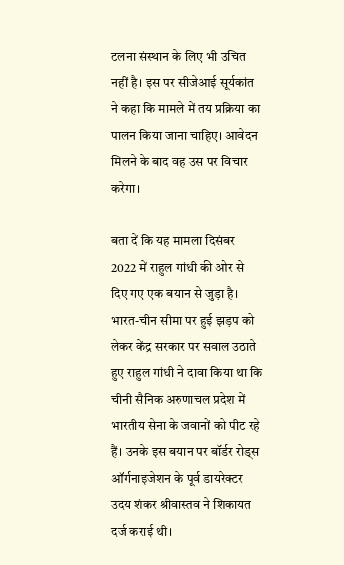टलना संस्थान के लिए भी उचित नहीं है। इस पर सीजेआई सूर्यकांत ने कहा कि मामले में तय प्रक्रिया का पालन किया जाना चाहिए। आवेदन मिलने के बाद वह उस पर विचार करेगा।

बता दें कि यह मामला दिसंबर 2022 में राहुल गांधी की ओर से दिए गए एक बयान से जुड़ा है। भारत-चीन सीमा पर हुई झड़प को लेकर केंद्र सरकार पर सवाल उठाते हुए राहुल गांधी ने दावा किया था कि चीनी सैनिक अरुणाचल प्रदेश में भारतीय सेना के जवानों को पीट रहे हैं। उनके इस बयान पर बॉर्डर रोड्स ऑर्गनाइजेशन के पूर्व डायरेक्टर उदय शंकर श्रीवास्तव ने शिकायत दर्ज कराई थी।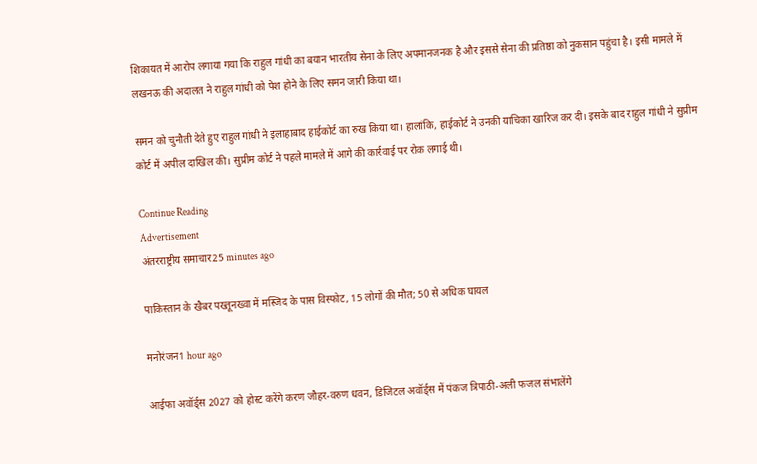शिकायत में आरोप लगाया गया कि राहुल गांधी का बयान भारतीय सेना के लिए अपमानजनक है और इससे सेना की प्रतिष्ठा को नुकसान पहुंचा है। इसी मामले में लखनऊ की अदालत ने राहुल गांधी को पेश होने के लिए समन जारी किया था।

समन को चुनौती देते हुए राहुल गांधी ने इलाहाबाद हाईकोर्ट का रुख किया था। हालांकि, हाईकोर्ट ने उनकी याचिका खारिज कर दी। इसके बाद राहुल गांधी ने सुप्रीम कोर्ट में अपील दाखिल की। सुप्रीम कोर्ट ने पहले मामले में आगे की कार्रवाई पर रोक लगाई थी।

Continue Reading
Advertisement
अंतरराष्ट्रीय समाचार25 minutes ago

पाकिस्तान के खैबर पख्तूनख्वा में मस्जिद के पास विस्फोट, 15 लोगों की मौत; 50 से अधिक घायल

मनोरंजन1 hour ago

आईफा अवॉर्ड्स 2027 को होस्ट करेंगे करण जौहर-वरुण धवन, डिजिटल अवॉर्ड्स में पंकज त्रिपाठी-अली फजल संभालेंगे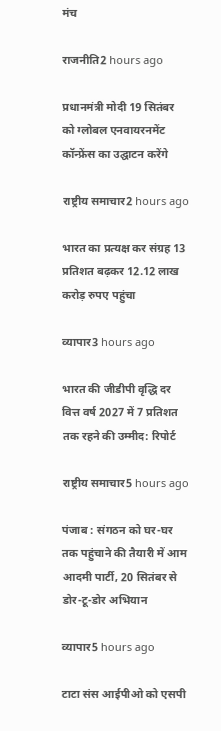मंच

राजनीति2 hours ago

प्रधानमंत्री मोदी 19 सितंबर को ग्लोबल एनवायरनमेंट कॉन्फ्रेंस का उद्घाटन करेंगे

राष्ट्रीय समाचार2 hours ago

भारत का प्रत्यक्ष कर संग्रह 13 प्रतिशत बढ़कर 12.12 लाख करोड़ रुपए पहुंचा

व्यापार3 hours ago

भारत की जीडीपी वृद्धि दर वित्त वर्ष 2027 में 7 प्रतिशत तक रहने की उम्मीद: रिपोर्ट

राष्ट्रीय समाचार5 hours ago

पंजाब : संगठन को घर-घर तक पहुंचाने की तैयारी में आम आदमी पार्टी, 20 सितंबर से डोर-टू-डोर अभियान

व्यापार5 hours ago

टाटा संस आईपीओ को एसपी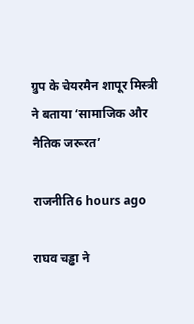ग्रुप के चेयरमैन शापूर मिस्त्री ने बताया ‘सामाजिक और नैतिक जरूरत’

राजनीति6 hours ago

राघव चड्ढा ने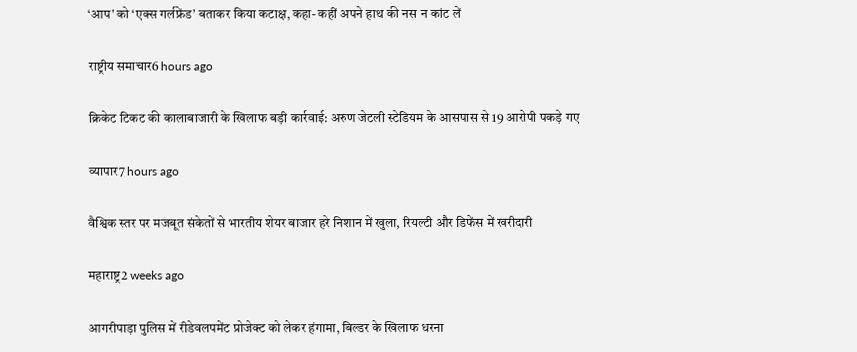‘आप’ को ‘एक्स गर्लफ्रेंड’ बताकर किया कटाक्ष, कहा- कहीं अपने हाथ की नस न कांट लें

राष्ट्रीय समाचार6 hours ago

क्रिकेट टिकट की कालाबाजारी के खिलाफ बड़ी कार्रवाई: अरुण जेटली स्टेडियम के आसपास से 19 आरोपी पकड़े गए

व्यापार7 hours ago

वैश्विक स्तर पर मजबूत संकेतों से भारतीय शेयर बाजार हरे निशान में खुला, रियल्टी और डिफेंस में खरीदारी

महाराष्ट्र2 weeks ago

आगरीपाड़ा पुलिस में रीडेवलपमेंट प्रोजेक्ट को लेकर हंगामा, बिल्डर के खिलाफ धरना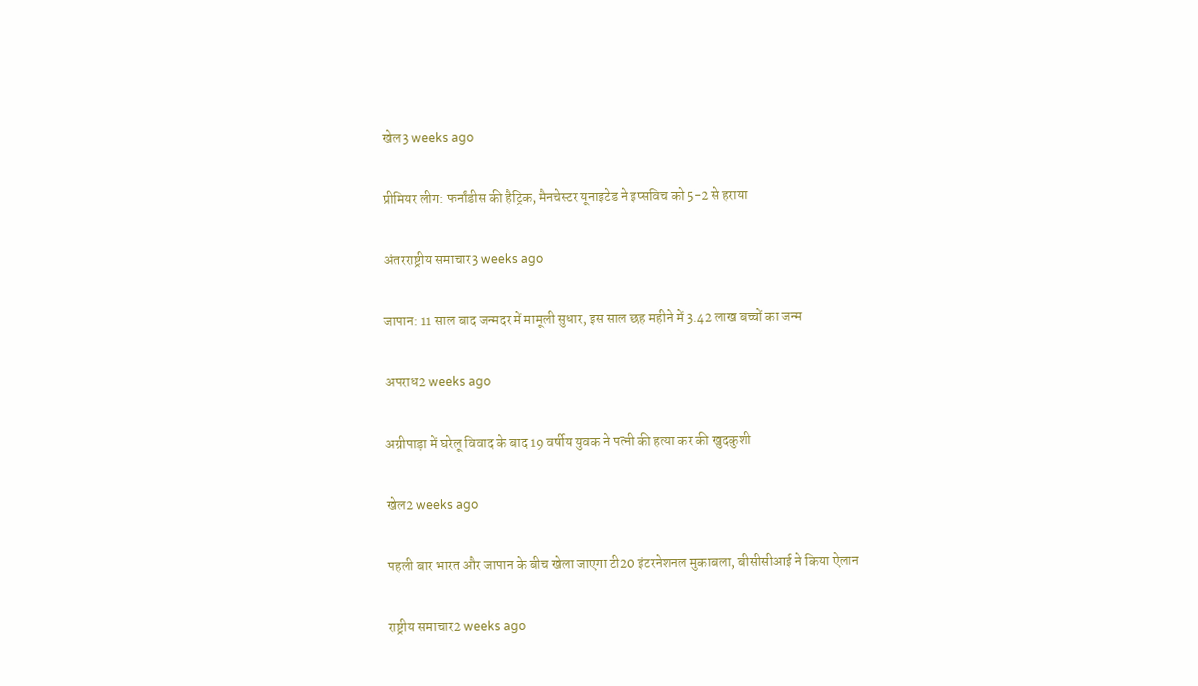खेल3 weeks ago

प्रीमियर लीग: फर्नांडीस की हैट्रिक, मैनचेस्टर यूनाइटेड ने इप्सविच को 5-2 से हराया

अंतरराष्ट्रीय समाचार3 weeks ago

जापान: 11 साल बाद जन्मदर में मामूली सुधार, इस साल छह महीने में 3.42 लाख बच्चों का जन्म

अपराध2 weeks ago

अग्रीपाड़ा में घरेलू विवाद के बाद 19 वर्षीय युवक ने पत्नी की हत्या कर की खुदकुशी

खेल2 weeks ago

पहली बार भारत और जापान के बीच खेला जाएगा टी20 इंटरनेशनल मुकाबला, बीसीसीआई ने किया ऐलान

राष्ट्रीय समाचार2 weeks ago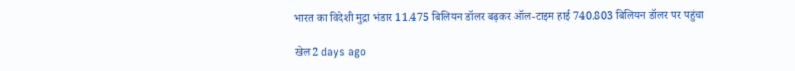भारत का विदेशी मुद्रा भंडार 11.475 बिलियन डॉलर बढ़कर ऑल-टाइम हाई 740.803 बिलियन डॉलर पर पहुंचा

खेल2 days ago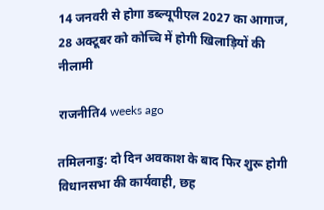14 जनवरी से होगा डब्ल्यूपीएल 2027 का आगाज, 28 अक्टूबर को कोच्चि में होगी खिलाड़ियों की नीलामी

राजनीति4 weeks ago

तमिलनाडु: दो दिन अवकाश के बाद फिर शुरू होगी विधानसभा की कार्यवाही, छह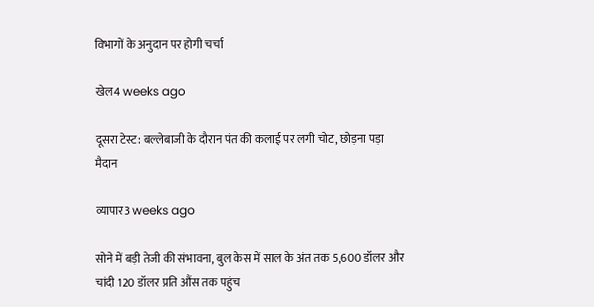विभागों के अनुदान पर होगी चर्चा

खेल4 weeks ago

दूसरा टेस्ट: बल्लेबाजी के दौरान पंत की कलाई पर लगी चोट, छोड़ना पड़ा मैदान

व्यापार3 weeks ago

सोने में बड़ी तेजी की संभावना, बुल केस में साल के अंत तक 5,600 डॉलर और चांदी 120 डॉलर प्रति औंस तक पहुंच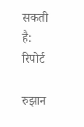सकती है: रिपोर्ट

रुझान